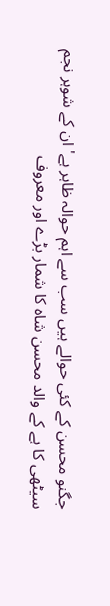جگنو محسن کے کئی حوالے ہیں سب سے اہم حوالہ ظاہر ہے' ان کے شوہر نجم سیٹھی کا ہے کے والد محسن شاہ کا شمار بڑے اور معروف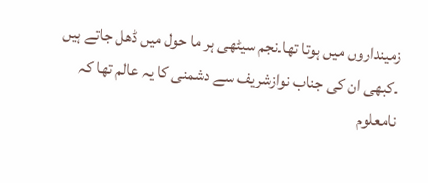زمینداروں میں ہوتا تھا۔نجم سیٹھی ہر ما حول میں ڈھل جاتے ہیں ۔کبھی ان کی جناب نوازشریف سے دشمنی کا یہ عالم تھا کہ نامعلوم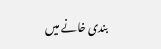بندی خانے میں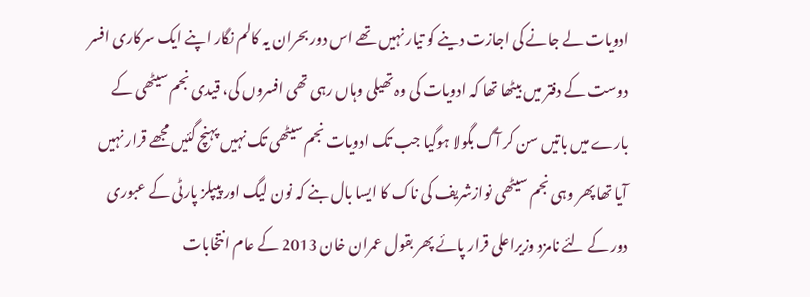ادویات لے جانے کی اجازت دینے کو تیار نہیں تھے اس دور بحران یہ کالم نگار اپنے ایک سرکاری افسر دوست کے دفتر میں بیٹھا تھا کہ ادویات کی وہ تھیلی وہاں رہی تھی افسروں کی، قیدی نجم سیٹھی کے بارے میں باتیں سن کر آگ بگولا ہوگیا جب تک ادویات نجم سیٹھی تک نہیں پہنچ گئیں مجھے قرار نہیں آیا تھا پھر وہی نجم سیٹھی نوازشریف کی ناک کا ایسا بال بنے کہ نون لیگ اور پیپلز پارٹی کے عبوری دور کے لئے نامزد وزیراعلی قرار پائے پھر بقول عمران خان 2013 کے عام انتخابات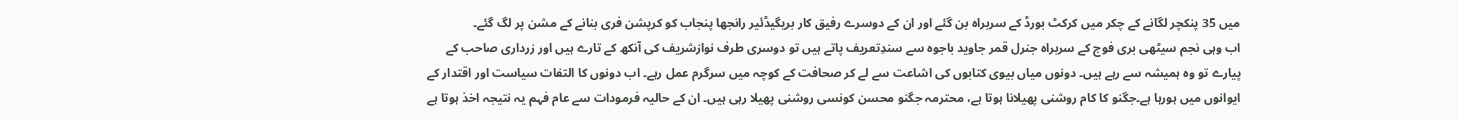میں 35 پنکچر لگانے کے چکر میں کرکٹ بورڈ کے سربراہ بن گئے اور ان کے دوسرے رفیق کار بریگیڈئیر رانجھا پنجاب کو کرپشن فری بنانے کے مشن پر لگ گئے۔
اب وہی نجم سیٹھی بری فوج کے سربراہ جنرل قمر جاوید باجوہ سے سندِتعریف پاتے ہیں تو دوسری طرف نوازشریف کی آنکھ کے تارے ہیں اور زرداری صاحب کے پیارے تو وہ ہمیشہ سے رہے ہیں۔ دونوں میاں بیوی کتابوں کی اشاعت سے لے کر صحافت کے کوچہ میں سرگرم عمل رہے۔ اب دونوں کا التفات سیاست اور اقتدار کے ایوانوں میں ہورہا ہے۔جگنو کا کام روشنی پھیلانا ہوتا ہے، محترمہ جگنو محسن کونسی روشنی پھیلا رہی ہیں۔ ان کے حالیہ فرمودات سے عام فہم یہ نتیجہ اخذ ہوتا ہے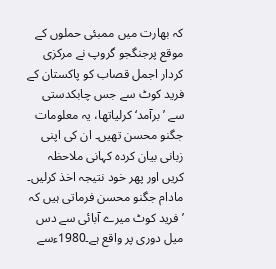کہ بھارت میں ممبئی حملوں کے موقع پرجنگجو گروپ نے مرکزی کردار اجمل قصاب کو پاکستان کے فرید کوٹ سے جس چابکدستی سے ’برآمد‘ کرلیاتھا، یہ معلومات جگنو محسن تھیں۔ ان کی اپنی زبانی بیان کردہ کہانی ملاحظہ کریں اور پھر خود نتیجہ اخذ کرلیں۔
مادام جگنو محسن فرماتی ہیں کہ ’فرید کوٹ میرے آبائی سے دس میل دوری پر واقع ہے۔1980ءسے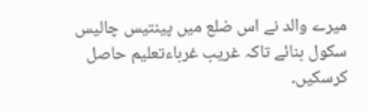میرے والد نے اس ضلع میں پینتیس چالیس سکول بنائے تاکہ غریب غرباءتعلیم حاصل کرسکیں۔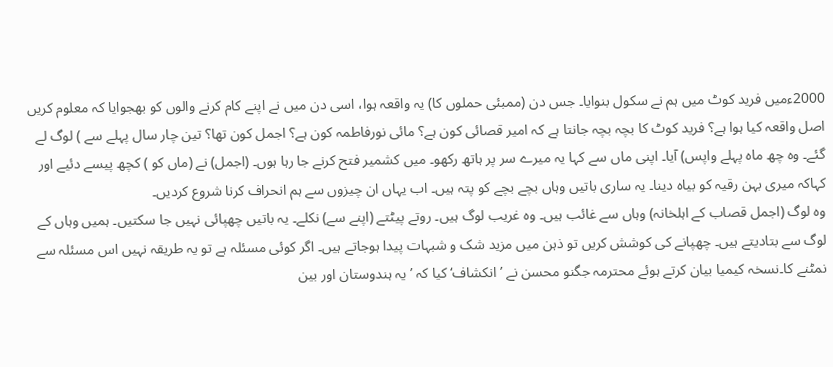2000ءمیں فرید کوٹ میں ہم نے سکول بنوایا۔ جس دن (ممبئی حملوں کا) یہ واقعہ ہوا، اسی دن میں نے اپنے کام کرنے والوں کو بھجوایا کہ معلوم کریں اصل واقعہ کیا ہوا ہے؟ فرید کوٹ کا بچہ بچہ جانتا ہے کہ امیر قصائی کون ہے؟ مائی نورفاطمہ کون ہے؟ اجمل کون تھا؟ تین چار سال پہلے سے ) لوگ لے گئے۔ وہ چھ ماہ پہلے واپس) آیا۔ اپنی ماں سے کہا یہ میرے سر پر ہاتھ رکھو۔ میں کشمیر فتح کرنے جا رہا ہوں۔ (اجمل) نے (ماں کو ) کچھ پیسے دئیے اور کہاکہ میری بہن رقیہ کو بیاہ دینا۔ یہ ساری باتیں وہاں بچے بچے کو پتہ ہیں۔ اب یہاں ان چیزوں سے ہم انحراف کرنا شروع کردیں۔
وہ لوگ (اجمل قصاب کے اہلخانہ) وہاں سے غائب ہیں۔ وہ غریب لوگ ہیں۔ روتے پیٹتے (اپنے سے) نکلے۔ یہ باتیں چھپائی نہیں جا سکتیں۔ ہمیں وہاں کے لوگ سے بتادیتے ہیں۔ چھپانے کی کوشش کریں تو ذہن میں مزید شک و شبہات پیدا ہوجاتے ہیں۔ اگر کوئی مسئلہ ہے تو یہ طریقہ نہیں اس مسئلہ سے نمٹنے کا۔نسخہ کیمیا بیان کرتے ہوئے محترمہ جگنو محسن نے ’انکشاف‘ کیا کہ ’یہ ہندوستان اور بین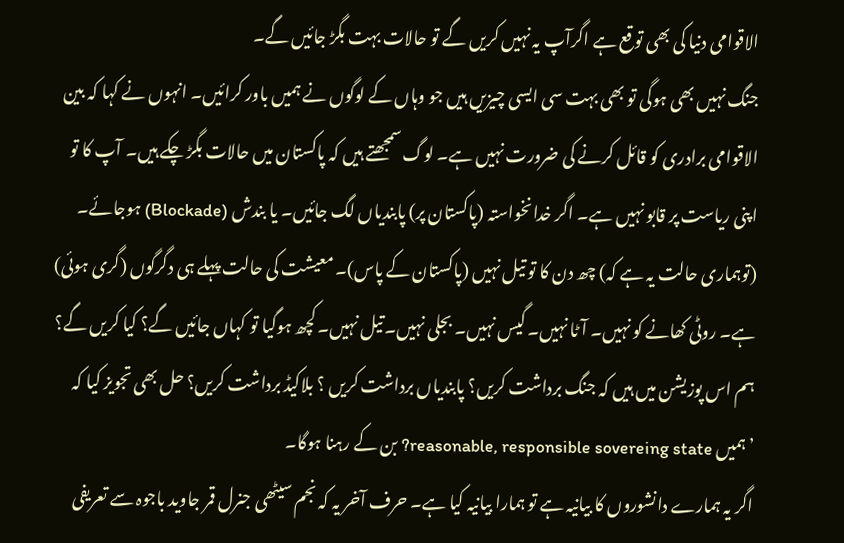الاقوامی دنیا کی بھی توقع ہے اگرآپ یہ نہیں کریں گے تو حالات بہت بگڑ جائیں گے۔
جنگ نہیں بھی ہوگی تو بھی بہت سی ایسی چیزیں ہیں جو وہاں کے لوگوں نے ہمیں باور کرائیں۔ انہوں نے کہا کہ بین الاقوامی برادری کو قائل کرنے کی ضرورت نہیں ہے۔ لوگ سمجھتے ہیں کہ پاکستان میں حالات بگڑ چکے ہیں۔ آپ کا تو اپنی ریاست پر قابو نہیں ہے۔ اگر خدانخواستہ (پاکستان پر) پابندیاں لگ جائیں۔ یا بندش (Blockade) ہوجائے۔ (توہماری حالت یہ ہے کہ) چھ دن کا تو تیل نہیں (پاکستان کے پاس)۔ معیشت کی حالت پہلے ہی دگرگوں (گری ہوئی) ہے۔ روٹی کھانے کو نہیں۔ آٹا نہیں۔ گیس نہیں۔ بجلی نہیں۔ تیل نہیں۔ کچھ ہوگیا تو کہاں جائیں گے؟ کیا کریں گے؟ ہم اس پوزیشن میں ہیں کہ جنگ برداشت کریں؟ پابندیاں برداشت کریں ؟ بلاکیڈ برداشت کریں؟ حل بھی تجویز کیا کہ ’ہمیں reasonable, responsible sovereing state? بن کے رہنا ہوگا۔
اگر یہ ہمارے دانشوروں کا بیانیہ ہے تو ہمارا بیانیہ کیا ہے۔ حرف آخر یہ کہ نجم سیٹھی جنرل قمر جاوید باجوہ سے تعریفی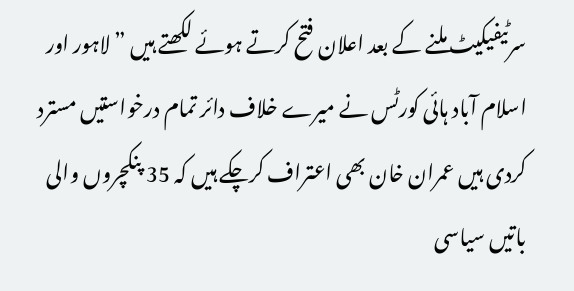سرٹیفیکیٹ ملنے کے بعد اعلان فتح کرتے ہوئے لکھتے ہیں ”لاہور اور اسلام آباد ہائی کورٹس نے میرے خلاف دائر تمام درخواستیں مسترد کردی ہیں عمران خان بھی اعتراف کرچکے ہیں کہ 35 پنکچروں والی باتیں سیاسی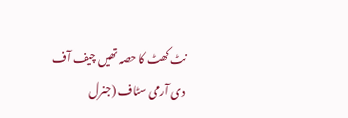نٹ کھٹ کا حصہ تھیں چیف آف دی آرمی سٹاف (جنرل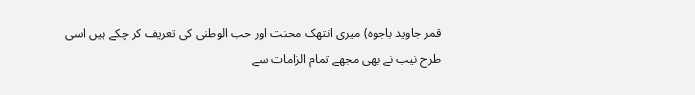قمر جاوید باجوہ) میری انتھک محنت اور حب الوطنی کی تعریف کر چکے ہیں اسی طرح نیب نے بھی مجھے تمام الزامات سے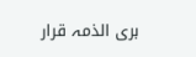بری الذمہ قرار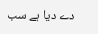دے دیا ہے سب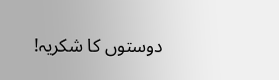دوستوں کا شکریہ!